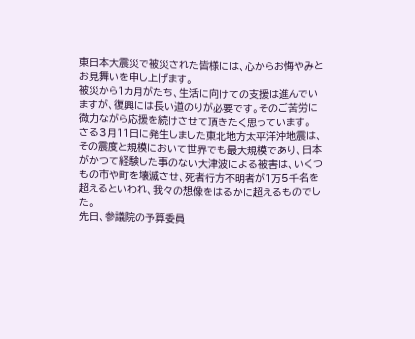東日本大震災で被災された皆様には、心からお悔やみとお見舞いを申し上げます。
被災から1カ月がたち、生活に向けての支援は進んでいますが、復興には長い道のりが必要です。そのご苦労に微力ながら応援を続けさせて頂きたく思っています。
さる3月11日に発生しました東北地方太平洋沖地震は、その震度と規模において世界でも最大規模であり、日本がかつて経験した事のない大津波による被害は、いくつもの市や町を壊滅させ、死者行方不明者が1万5千名を超えるといわれ、我々の想像をはるかに超えるものでした。
先日、参議院の予算委員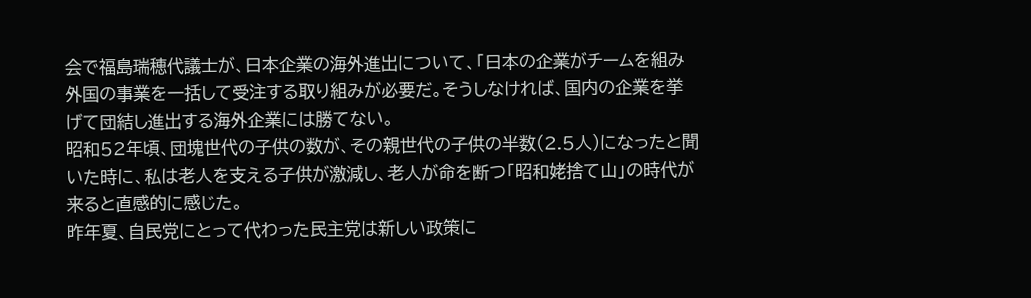会で福島瑞穂代議士が、日本企業の海外進出について、「日本の企業がチームを組み外国の事業を一括して受注する取り組みが必要だ。そうしなければ、国内の企業を挙げて団結し進出する海外企業には勝てない。
昭和52年頃、団塊世代の子供の数が、その親世代の子供の半数(2.5人)になったと聞いた時に、私は老人を支える子供が激減し、老人が命を断つ「昭和姥捨て山」の時代が来ると直感的に感じた。
昨年夏、自民党にとって代わった民主党は新しい政策に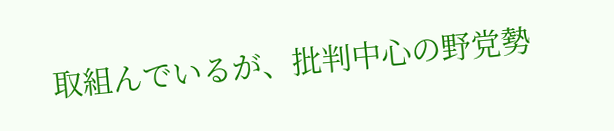取組んでいるが、批判中心の野党勢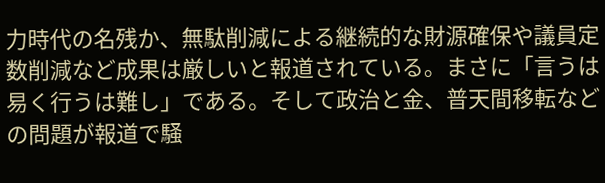力時代の名残か、無駄削減による継続的な財源確保や議員定数削減など成果は厳しいと報道されている。まさに「言うは易く行うは難し」である。そして政治と金、普天間移転などの問題が報道で騒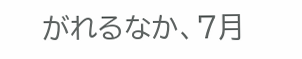がれるなか、7月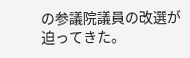の参議院議員の改選が迫ってきた。